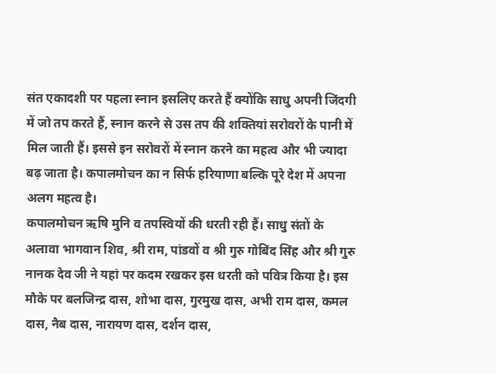संत एकादशी पर पहला स्नान इसलिए करते हैं क्योंकि साधु अपनी जिंदगी में जो तप करते हैं, स्नान करने से उस तप की शक्तियां सरोवरों के पानी में मिल जाती हैं। इससे इन सरोवरों में स्नान करने का महत्व और भी ज्यादा बढ़ जाता है। कपालमोचन का न सिर्फ हरियाणा बल्कि पूरे देश में अपना अलग महत्व है।
कपालमोचन ऋषि मुनि व तपस्वियों की धरती रही हैं। साधु संतों के अलावा भागवान शिव, श्री राम, पांडवों व श्री गुरु गोबिंद सिंह और श्री गुरु नानक देव जी ने यहां पर कदम रखकर इस धरती को पवित्र किया है। इस मौके पर बलजिन्द्र दास, शोभा दास, गुरमुख दास, अभी राम दास, कमल दास, नैब दास, नारायण दास, दर्शन दास,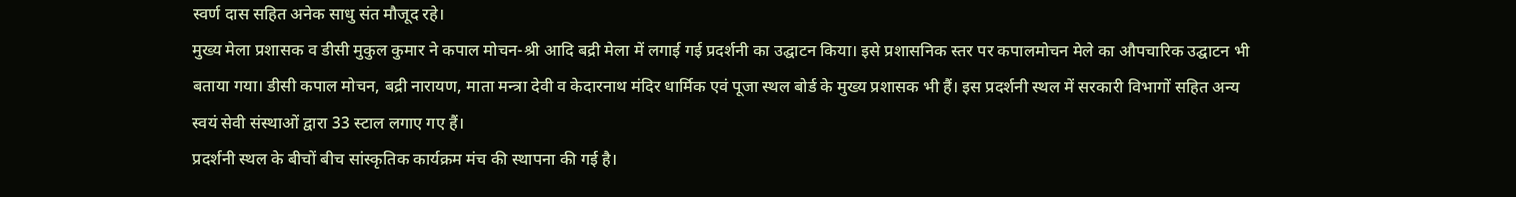स्वर्ण दास सहित अनेक साधु संत मौजूद रहे।
मुख्य मेला प्रशासक व डीसी मुकुल कुमार ने कपाल मोचन-श्री आदि बद्री मेला में लगाई गई प्रदर्शनी का उद्घाटन किया। इसे प्रशासनिक स्तर पर कपालमोचन मेले का औपचारिक उद्घाटन भी बताया गया। डीसी कपाल मोचन, बद्री नारायण, माता मन्त्रा देवी व केदारनाथ मंदिर धार्मिक एवं पूजा स्थल बोर्ड के मुख्य प्रशासक भी हैं। इस प्रदर्शनी स्थल में सरकारी विभागों सहित अन्य स्वयं सेवी संस्थाओं द्वारा 33 स्टाल लगाए गए हैं।
प्रदर्शनी स्थल के बीचों बीच सांस्कृतिक कार्यक्रम मंच की स्थापना की गई है।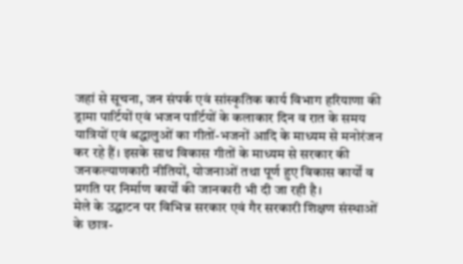जहां से सूचना, जन संपर्क एवं सांस्कृतिक कार्य विभाग हरियाणा की ड्रामा पार्टियों एवं भजन पार्टियों के कलाकार दिन व रात के समय यात्रियों एवं श्रद्धालुओं का गीतों-भजनों आदि के माध्यम से मनोरंजन कर रहे हैं। इसके साथ विकास गीतों के माध्यम से सरकार की जनकल्याणकारी नीतियों, योजनाओं तथा पूर्ण हुए विकास कार्यों व प्रगति पर निर्माण कार्यों की जानकारी भी दी जा रही है।
मेले के उद्घाटन पर विभिन्न सरकार एवं गैर सरकारी शिक्षण संस्थाओं के छात्र-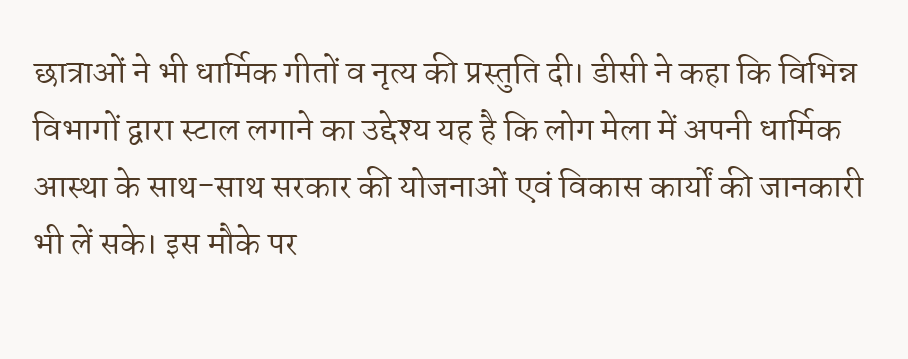छात्राओं ने भी धार्मिक गीतों व नृत्य की प्रस्तुति दी। डीसी ने कहा कि विभिन्न विभागों द्वारा स्टाल लगाने का उद्देश्य यह है कि लोग मेला में अपनी धार्मिक आस्था के साथ-साथ सरकार की योजनाओं एवं विकास कार्यों की जानकारी भी लें सके। इस मौके पर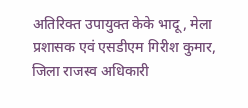अतिरिक्त उपायुक्त केके भादू, मेला प्रशासक एवं एसडीएम गिरीश कुमार, जिला राजस्व अधिकारी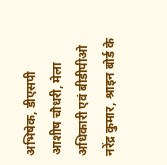अभिषेक, डीएसपी आशीष चौधरी, मेला अधिकारी एवं बीडीपीओ नरेंद्र कुमार, श्राइन बोर्ड के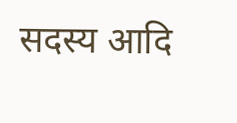सदस्य आदि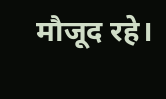मौजूद रहे।